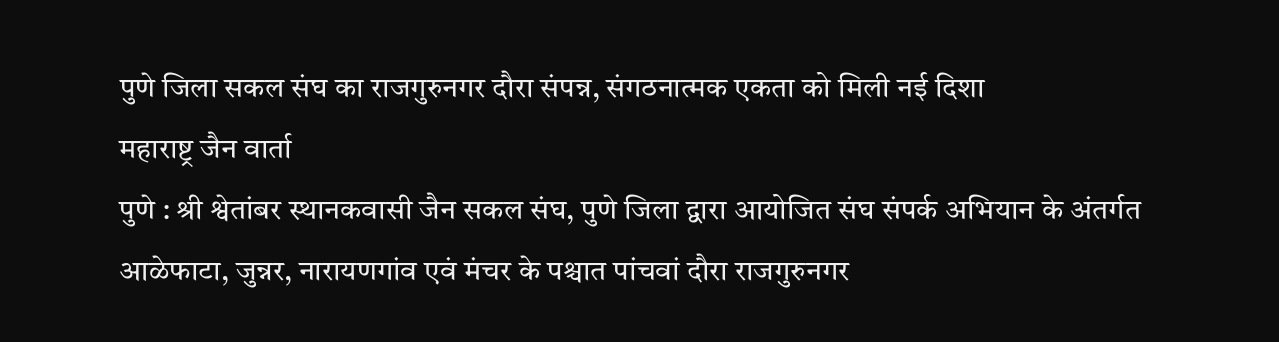पुणे जिला सकल संघ का राजगुरुनगर दौरा संपन्न, संगठनात्मक एकता को मिली नई दिशा
महाराष्ट्र जैन वार्ता
पुणे : श्री श्वेतांबर स्थानकवासी जैन सकल संघ, पुणे जिला द्वारा आयोजित संघ संपर्क अभियान के अंतर्गत आळेफाटा, जुन्नर, नारायणगांव एवं मंचर के पश्चात पांचवां दौरा राजगुरुनगर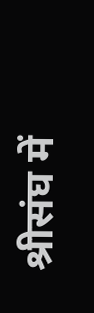श्रीसंघ में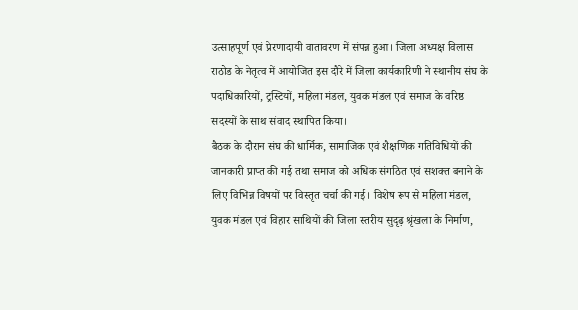उत्साहपूर्ण एवं प्रेरणादायी वातावरण में संपन्न हुआ। जिला अध्यक्ष विलास राठोड के नेतृत्व में आयोजित इस दौरे में जिला कार्यकारिणी ने स्थानीय संघ के पदाधिकारियों, ट्रस्टियों, महिला मंडल, युवक मंडल एवं समाज के वरिष्ठ सदस्यों के साथ संवाद स्थापित किया।
बैठक के दौरान संघ की धार्मिक, सामाजिक एवं शैक्षणिक गतिविधियों की जानकारी प्राप्त की गई तथा समाज को अधिक संगठित एवं सशक्त बनाने के लिए विभिन्न विषयों पर विस्तृत चर्चा की गई। विशेष रूप से महिला मंडल, युवक मंडल एवं विहार साथियों की जिला स्तरीय सुदृढ़ श्रृंखला के निर्माण,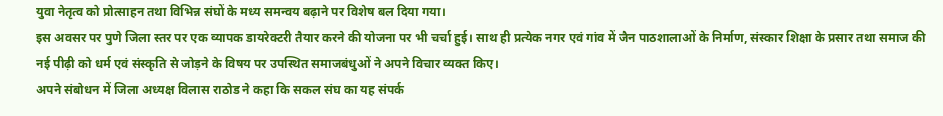युवा नेतृत्व को प्रोत्साहन तथा विभिन्न संघों के मध्य समन्वय बढ़ाने पर विशेष बल दिया गया।
इस अवसर पर पुणे जिला स्तर पर एक व्यापक डायरेक्टरी तैयार करने की योजना पर भी चर्चा हुई। साथ ही प्रत्येक नगर एवं गांव में जैन पाठशालाओं के निर्माण, संस्कार शिक्षा के प्रसार तथा समाज की नई पीढ़ी को धर्म एवं संस्कृति से जोड़ने के विषय पर उपस्थित समाजबंधुओं ने अपने विचार व्यक्त किए।
अपने संबोधन में जिला अध्यक्ष विलास राठोड ने कहा कि सकल संघ का यह संपर्क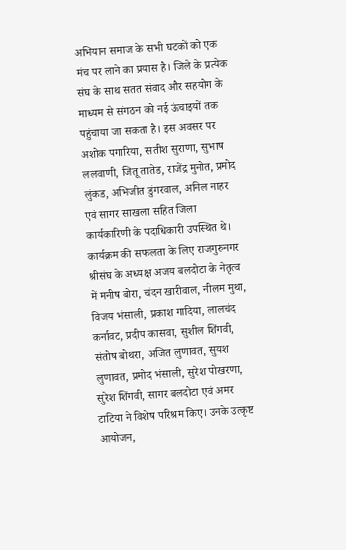अभियान समाज के सभी घटकों को एक मंच पर लाने का प्रयास है। जिले के प्रत्येक संघ के साथ सतत संवाद और सहयोग के माध्यम से संगठन को नई ऊंचाइयों तक पहुंचाया जा सकता है। इस अवसर पर अशोक पगारिया, सतीश सुराणा, सुभाष ललवाणी, जितू तातेड, राजेंद्र मुनोत, प्रमोद लुंकड, अभिजीत डुंगरवाल, अनिल नाहर एवं सागर साखला सहित जिला कार्यकारिणी के पदाधिकारी उपस्थित थे।
कार्यक्रम की सफलता के लिए राजगुरुनगर श्रीसंघ के अध्यक्ष अजय बलदोटा के नेतृत्व में मनीष बोरा, चंदन खारीवाल, नीलम मुथा, विजय भंसाली, प्रकाश गादिया, लालचंद कर्नावट, प्रदीप कासवा, सुशील शिंगवी, संतोष बोथरा, अजित लुणावत, सुयश लुणावत, प्रमोद भंसाली, सुरेश पोखरणा, सुरेश शिंगवी, सागर बलदोटा एवं अमर टाटिया ने विशेष परिश्रम किए। उनके उत्कृष्ट आयोजन,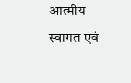आत्मीय स्वागत एवं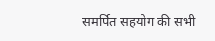समर्पित सहयोग की सभी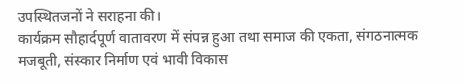उपस्थितजनों ने सराहना की।
कार्यक्रम सौहार्दपूर्ण वातावरण में संपन्न हुआ तथा समाज की एकता, संगठनात्मक मजबूती, संस्कार निर्माण एवं भावी विकास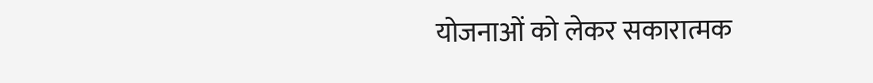योजनाओं को लेकर सकारात्मक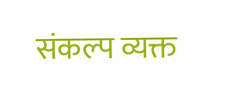संकल्प व्यक्त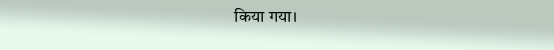किया गया।